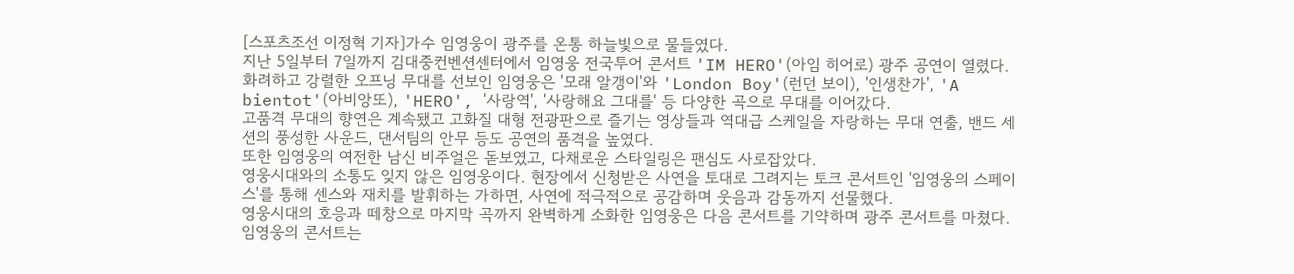[스포츠조선 이정혁 기자]가수 임영웅이 광주를 온통 하늘빛으로 물들였다.
지난 5일부터 7일까지 김대중컨벤션센터에서 임영웅 전국투어 콘서트 'IM HERO'(아임 히어로) 광주 공연이 열렸다.
화려하고 강렬한 오프닝 무대를 선보인 임영웅은 '모래 알갱이'와 'London Boy'(런던 보이), '인생찬가', 'A bientot'(아비앙또), 'HERO', '사랑역', '사랑해요 그대를' 등 다양한 곡으로 무대를 이어갔다.
고품격 무대의 향연은 계속됐고 고화질 대형 전광판으로 즐기는 영상들과 역대급 스케일을 자랑하는 무대 연출, 밴드 세션의 풍성한 사운드, 댄서팀의 안무 등도 공연의 품격을 높였다.
또한 임영웅의 여전한 남신 비주얼은 돋보였고, 다채로운 스타일링은 팬심도 사로잡았다.
영웅시대와의 소통도 잊지 않은 임영웅이다. 현장에서 신청받은 사연을 토대로 그려지는 토크 콘서트인 '임영웅의 스페이스'를 통해 센스와 재치를 발휘하는 가하면, 사연에 적극적으로 공감하며 웃음과 감동까지 선물했다.
영웅시대의 호응과 떼창으로 마지막 곡까지 완벽하게 소화한 임영웅은 다음 콘서트를 기약하며 광주 콘서트를 마쳤다.
임영웅의 콘서트는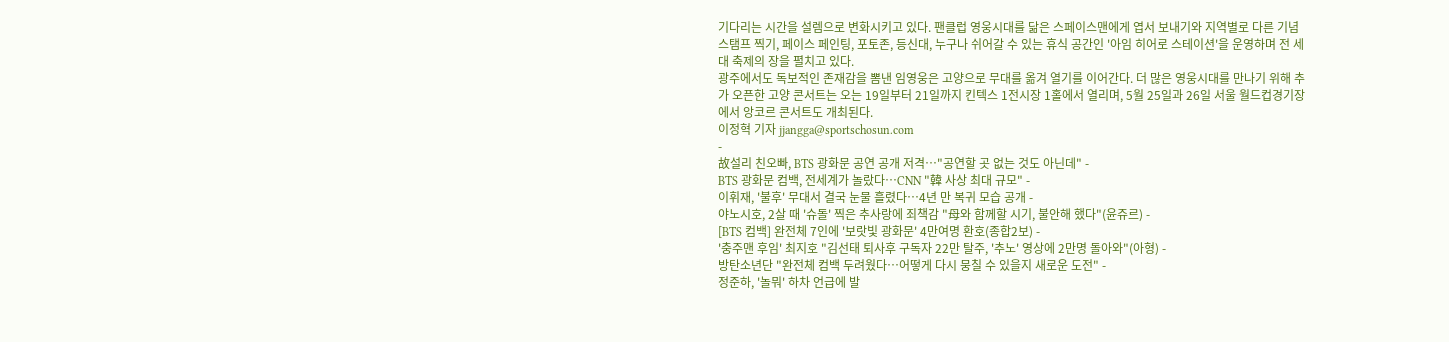기다리는 시간을 설렘으로 변화시키고 있다. 팬클럽 영웅시대를 닮은 스페이스맨에게 엽서 보내기와 지역별로 다른 기념 스탬프 찍기, 페이스 페인팅, 포토존, 등신대, 누구나 쉬어갈 수 있는 휴식 공간인 '아임 히어로 스테이션'을 운영하며 전 세대 축제의 장을 펼치고 있다.
광주에서도 독보적인 존재감을 뽐낸 임영웅은 고양으로 무대를 옮겨 열기를 이어간다. 더 많은 영웅시대를 만나기 위해 추가 오픈한 고양 콘서트는 오는 19일부터 21일까지 킨텍스 1전시장 1홀에서 열리며, 5월 25일과 26일 서울 월드컵경기장에서 앙코르 콘서트도 개최된다.
이정혁 기자 jjangga@sportschosun.com
-
故설리 친오빠, BTS 광화문 공연 공개 저격…"공연할 곳 없는 것도 아닌데" -
BTS 광화문 컴백, 전세계가 놀랐다…CNN "韓 사상 최대 규모" -
이휘재, '불후' 무대서 결국 눈물 흘렸다…4년 만 복귀 모습 공개 -
야노시호, 2살 때 '슈돌' 찍은 추사랑에 죄책감 "母와 함께할 시기, 불안해 했다"(윤쥬르) -
[BTS 컴백] 완전체 7인에 '보랏빛 광화문' 4만여명 환호(종합2보) -
'충주맨 후임' 최지호 "김선태 퇴사후 구독자 22만 탈주, '추노' 영상에 2만명 돌아와"(아형) -
방탄소년단 "완전체 컴백 두려웠다…어떻게 다시 뭉칠 수 있을지 새로운 도전" -
정준하, '놀뭐' 하차 언급에 발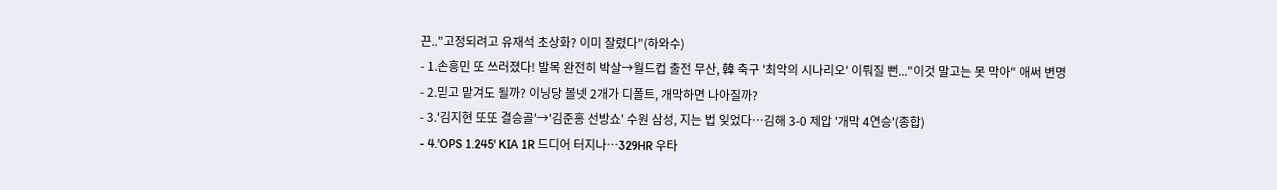끈.."고정되려고 유재석 초상화? 이미 잘렸다"(하와수)
- 1.손흥민 또 쓰러졌다! 발목 완전히 박살→월드컵 출전 무산, 韓 축구 '최악의 시나리오' 이뤄질 뻔..."이것 말고는 못 막아" 애써 변명
- 2.믿고 맡겨도 될까? 이닝당 볼넷 2개가 디폴트, 개막하면 나아질까?
- 3.'김지현 또또 결승골'→'김준홍 선방쇼' 수원 삼성, 지는 법 잊었다…김해 3-0 제압 '개막 4연승'(종합)
- 4.'OPS 1.245' KIA 1R 드디어 터지나…329HR 우타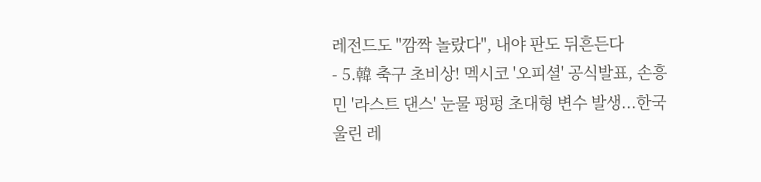레전드도 "깜짝 놀랐다", 내야 판도 뒤흔든다
- 5.韓 축구 초비상! 멕시코 '오피셜' 공식발표, 손흥민 '라스트 댄스' 눈물 펑펑 초대형 변수 발생...한국 울린 레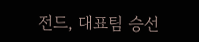전드, 대표팀 승선